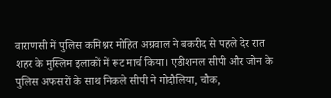वाराणसी में पुलिस कमिश्नर मोहित अग्रवाल ने बकरीद से पहले देर रात शहर के मुस्लिम इलाकों में रूट मार्च किया। एडीशनल सीपी और जोन के पुलिस अफसरों के साथ निकले सीपी ने गोदौलिया, चौक,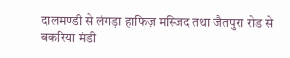दालमण्डी से लंगड़ा हाफिज़ मस्जिद तथा जैतपुरा रोड से बकरिया मंडी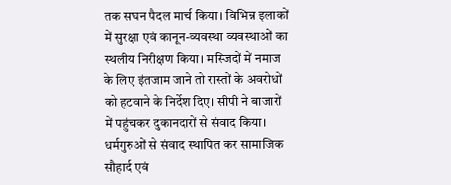तक सघन पैदल मार्च किया। विभिन्न इलाकों में सुरक्षा एवं कानून-व्यवस्था व्यवस्थाओं का स्थलीय निरीक्षण किया। मस्जिदों में नमाज के लिए इंतजाम जाने तो रास्तों के अवरोधों को हटवाने के निर्देश दिए। सीपी ने बाजारों में पहुंचकर दुकानदारों से संवाद किया। धर्मगुरुओं से संवाद स्थापित कर सामाजिक सौहार्द एवं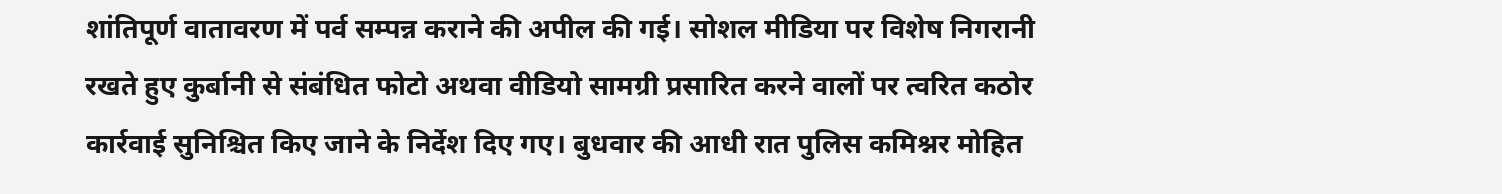शांतिपूर्ण वातावरण में पर्व सम्पन्न कराने की अपील की गई। सोशल मीडिया पर विशेष निगरानी रखते हुए कुर्बानी से संबंधित फोटो अथवा वीडियो सामग्री प्रसारित करने वालों पर त्वरित कठोर कार्रवाई सुनिश्चित किए जाने के निर्देश दिए गए। बुधवार की आधी रात पुलिस कमिश्नर मोहित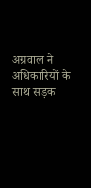अग्रवाल ने अधिकारियों के साथ सड़क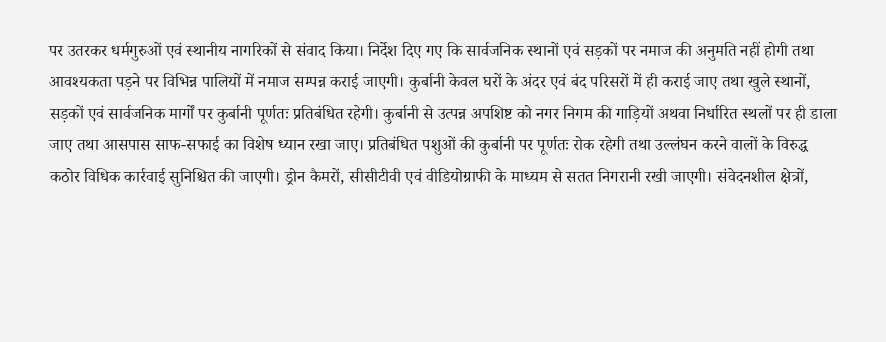पर उतरकर धर्मगुरुओं एवं स्थानीय नागरिकों से संवाद किया। निर्देश दिए गए कि सार्वजनिक स्थानों एवं सड़कों पर नमाज की अनुमति नहीं होगी तथा आवश्यकता पड़ने पर विभिन्न पालियों में नमाज सम्पन्न कराई जाएगी। कुर्बानी केवल घरों के अंदर एवं बंद परिसरों में ही कराई जाए तथा खुले स्थानों, सड़कों एवं सार्वजनिक मार्गों पर कुर्बानी पूर्णतः प्रतिबंधित रहेगी। कुर्बानी से उत्पन्न अपशिष्ट को नगर निगम की गाड़ियों अथवा निर्धारित स्थलों पर ही डाला जाए तथा आसपास साफ-सफाई का विशेष ध्यान रखा जाए। प्रतिबंधित पशुओं की कुर्बानी पर पूर्णतः रोक रहेगी तथा उल्लंघन करने वालों के विरुद्ध कठोर विधिक कार्रवाई सुनिश्चित की जाएगी। ड्रोन कैमरों, सीसीटीवी एवं वीडियोग्राफी के माध्यम से सतत निगरानी रखी जाएगी। संवेदनशील क्षेत्रों,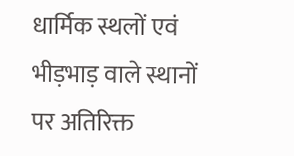धार्मिक स्थलों एवं भीड़भाड़ वाले स्थानों पर अतिरिक्त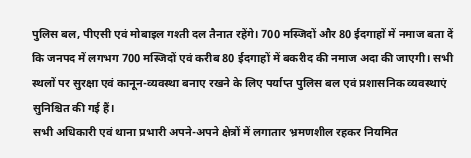पुलिस बल, पीएसी एवं मोबाइल गश्ती दल तैनात रहेंगे। 700 मस्जिदों और 80 ईदगाहों में नमाज बता दें कि जनपद में लगभग 700 मस्जिदों एवं करीब 80 ईदगाहों में बकरीद की नमाज अदा की जाएगी। सभी स्थलों पर सुरक्षा एवं कानून-व्यवस्था बनाए रखने के लिए पर्याप्त पुलिस बल एवं प्रशासनिक व्यवस्थाएं सुनिश्चित की गई हैं।
सभी अधिकारी एवं थाना प्रभारी अपने-अपने क्षेत्रों में लगातार भ्रमणशील रहकर नियमित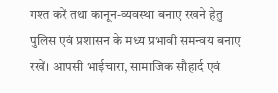गश्त करें तथा कानून-व्यवस्था बनाए रखने हेतु पुलिस एवं प्रशासन के मध्य प्रभावी समन्वय बनाए रखें। आपसी भाईचारा, सामाजिक सौहार्द एवं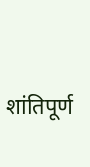शांतिपूर्ण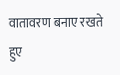वातावरण बनाए रखते हुए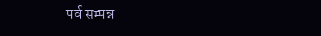पर्व सम्पन्न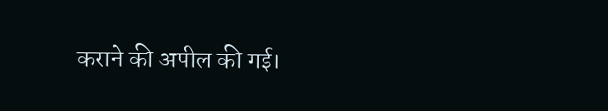कराने की अपील की गई।